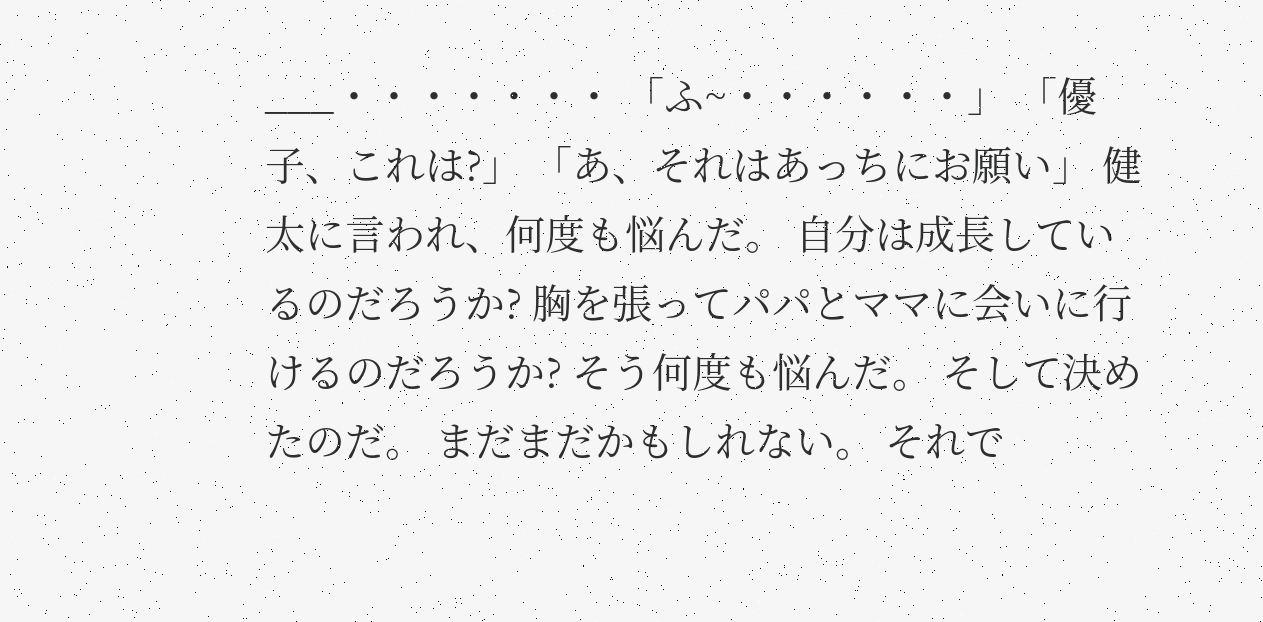___・・・・・・・ 「ふ~・・・・・・」 「優子、これは?」 「あ、それはあっちにお願い」 健太に言われ、何度も悩んだ。 自分は成長しているのだろうか? 胸を張ってパパとママに会いに行けるのだろうか? そう何度も悩んだ。 そして決めたのだ。 まだまだかもしれない。 それで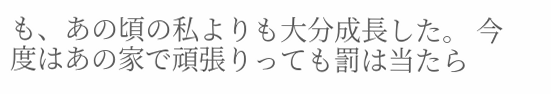も、あの頃の私よりも大分成長した。 今度はあの家で頑張りっても罰は当たら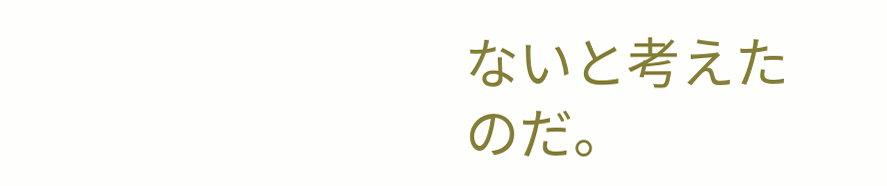ないと考えたのだ。